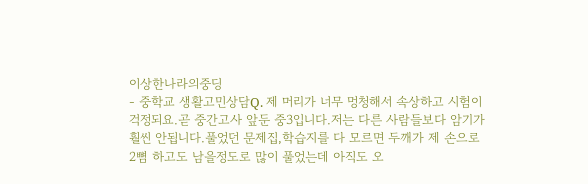이상한나라의중딩
- 중학교 생활고민상담Q. 제 머리가 너무 멍청해서 속상하고 시험이 걱정되요.곧 중간고사 앞둔 중3입니다.저는 다른 사람들보다 암기가 훨씬 안됩니다.풀었던 문제집,학습지를 다 모르면 두깨가 제 손으로 2뼘 하고도 남을정도로 많이 풀었는데 아직도 오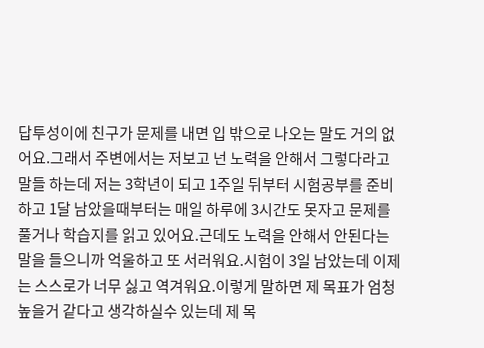답투성이에 친구가 문제를 내면 입 밖으로 나오는 말도 거의 없어요.그래서 주변에서는 저보고 넌 노력을 안해서 그렇다라고 말들 하는데 저는 3학년이 되고 1주일 뒤부터 시험공부를 준비하고 1달 남았을때부터는 매일 하루에 3시간도 못자고 문제를 풀거나 학습지를 읽고 있어요.근데도 노력을 안해서 안된다는 말을 들으니까 억울하고 또 서러워요.시험이 3일 남았는데 이제는 스스로가 너무 싫고 역겨워요.이렇게 말하면 제 목표가 엄청 높을거 같다고 생각하실수 있는데 제 목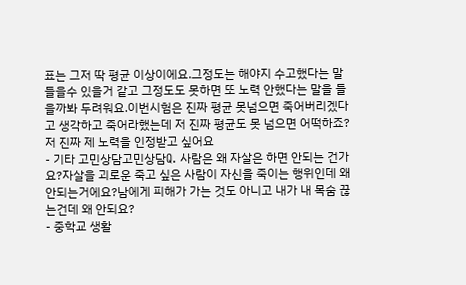표는 그저 딱 평균 이상이에요.그정도는 해야지 수고했다는 말 들을수 있을거 같고 그정도도 못하면 또 노력 안했다는 말을 들을까봐 두려워요.이번시험은 진짜 평균 못넘으면 죽어버리겠다고 생각하고 죽어라했는데 저 진짜 평균도 못 넘으면 어떡하죠?저 진짜 제 노력을 인정받고 싶어요
- 기타 고민상담고민상담Q. 사람은 왜 자살은 하면 안되는 건가요?자살을 괴로운 죽고 싶은 사람이 자신을 죽이는 행위인데 왜 안되는거에요?남에게 피해가 가는 것도 아니고 내가 내 목숨 끊는건데 왜 안되요?
- 중학교 생활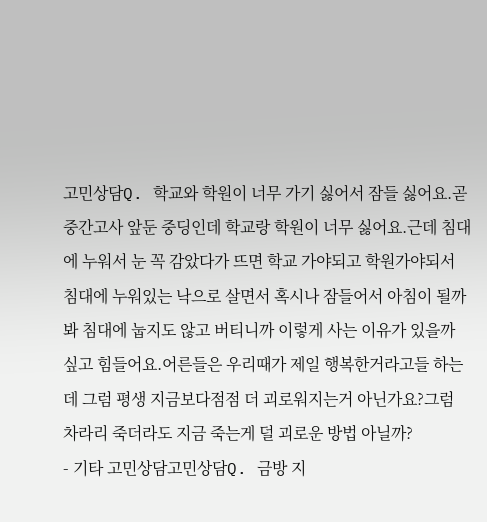고민상담Q. 학교와 학원이 너무 가기 싫어서 잠들 싫어요.곧 중간고사 앞둔 중딩인데 학교랑 학원이 너무 싫어요.근데 침대에 누워서 눈 꼭 감았다가 뜨면 학교 가야되고 학원가야되서 침대에 누워있는 낙으로 살면서 혹시나 잠들어서 아침이 될까봐 침대에 눕지도 않고 버티니까 이렇게 사는 이유가 있을까 싶고 힘들어요.어른들은 우리때가 제일 행복한거라고들 하는데 그럼 평생 지금보다점점 더 괴로워지는거 아닌가요?그럼 차라리 죽더라도 지금 죽는게 덜 괴로운 방법 아닐까?
- 기타 고민상담고민상담Q. 금방 지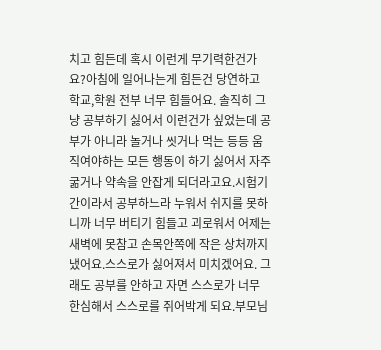치고 힘든데 혹시 이런게 무기력한건가요?아침에 일어나는게 힘든건 당연하고 학교,학원 전부 너무 힘들어요. 솔직히 그냥 공부하기 싫어서 이런건가 싶었는데 공부가 아니라 놀거나 씻거나 먹는 등등 움직여야하는 모든 행동이 하기 싫어서 자주 굶거나 약속을 안잡게 되더라고요.시험기간이라서 공부하느라 누워서 쉬지를 못하니까 너무 버티기 힘들고 괴로워서 어제는 새벽에 못참고 손목안쪽에 작은 상처까지 냈어요.스스로가 싫어져서 미치겠어요. 그래도 공부를 안하고 자면 스스로가 너무 한심해서 스스로를 쥐어박게 되요.부모님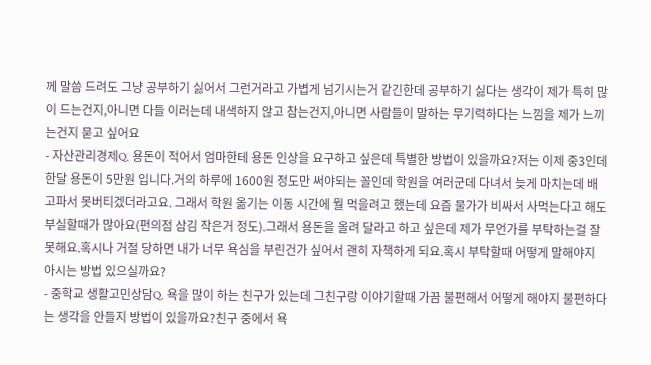께 말씀 드려도 그냥 공부하기 싫어서 그런거라고 가볍게 넘기시는거 같긴한데 공부하기 싫다는 생각이 제가 특히 많이 드는건지,아니면 다들 이러는데 내색하지 않고 참는건지,아니면 사람들이 말하는 무기력하다는 느낌을 제가 느끼는건지 묻고 싶어요
- 자산관리경제Q. 용돈이 적어서 엄마한테 용돈 인상을 요구하고 싶은데 특별한 방법이 있을까요?저는 이제 중3인데 한달 용돈이 5만원 입니다.거의 하루에 1600원 정도만 써야되는 꼴인데 학원을 여러군데 다녀서 늦게 마치는데 배고파서 못버티겠더라고요. 그래서 학원 옮기는 이동 시간에 뭘 먹을려고 했는데 요즘 물가가 비싸서 사먹는다고 해도 부실할때가 많아요(편의점 삼김 작은거 정도).그래서 용돈을 올려 달라고 하고 싶은데 제가 무언가를 부탁하는걸 잘못해요.혹시나 거절 당하면 내가 너무 욕심을 부린건가 싶어서 괜히 자책하게 되요.혹시 부탁할때 어떻게 말해야지 아시는 방법 있으실까요?
- 중학교 생활고민상담Q. 욕을 많이 하는 친구가 있는데 그친구랑 이야기할때 가끔 불편해서 어떻게 해야지 불편하다는 생각을 안들지 방법이 있을까요?친구 중에서 욕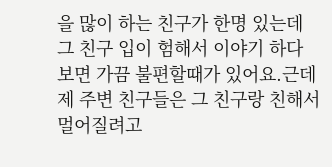을 많이 하는 친구가 한명 있는데 그 친구 입이 험해서 이야기 하다 보면 가끔 불편할때가 있어요.근데 제 주변 친구들은 그 친구랑 친해서 멀어질려고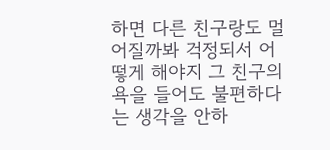하면 다른 친구랑도 멀어질까봐 걱정되서 어떻게 해야지 그 친구의 욕을 들어도 불편하다는 생각을 안하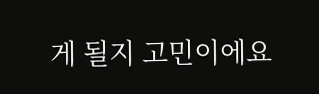게 될지 고민이에요